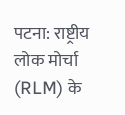पटना: राष्ट्रीय लोक मोर्चा (RLM) के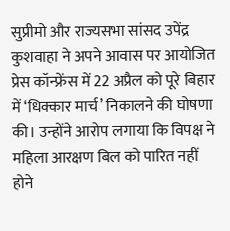सुप्रीमो और राज्यसभा सांसद उपेंद्र कुशवाहा ने अपने आवास पर आयोजित प्रेस कॉन्फ्रेंस में 22 अप्रैल को पूरे बिहार में ‘धिक्कार मार्च’ निकालने की घोषणा की। उन्होंने आरोप लगाया कि विपक्ष ने महिला आरक्षण बिल को पारित नहीं होने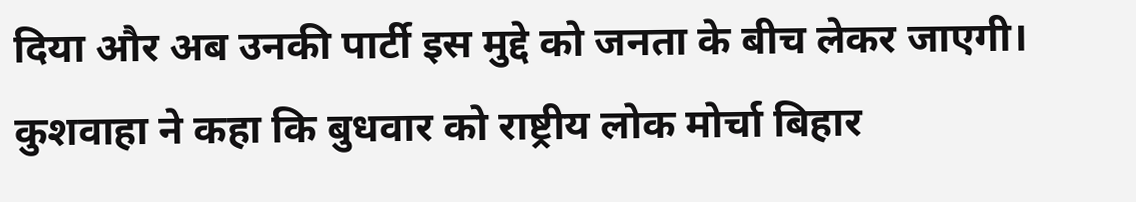दिया और अब उनकी पार्टी इस मुद्दे को जनता के बीच लेकर जाएगी।
कुशवाहा ने कहा कि बुधवार को राष्ट्रीय लोक मोर्चा बिहार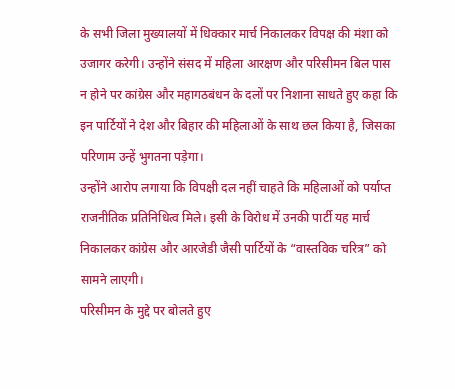के सभी जिला मुख्यालयों में धिक्कार मार्च निकालकर विपक्ष की मंशा को उजागर करेगी। उन्होंने संसद में महिला आरक्षण और परिसीमन बिल पास न होने पर कांग्रेस और महागठबंधन के दलों पर निशाना साधते हुए कहा कि इन पार्टियों ने देश और बिहार की महिलाओं के साथ छल किया है, जिसका परिणाम उन्हें भुगतना पड़ेगा।
उन्होंने आरोप लगाया कि विपक्षी दल नहीं चाहते कि महिलाओं को पर्याप्त राजनीतिक प्रतिनिधित्व मिले। इसी के विरोध में उनकी पार्टी यह मार्च निकालकर कांग्रेस और आरजेडी जैसी पार्टियों के “वास्तविक चरित्र” को सामने लाएगी।
परिसीमन के मुद्दे पर बोलते हुए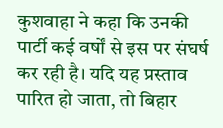कुशवाहा ने कहा कि उनकी पार्टी कई वर्षों से इस पर संघर्ष कर रही है। यदि यह प्रस्ताव पारित हो जाता, तो बिहार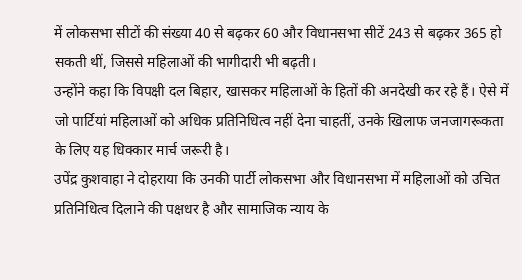में लोकसभा सीटों की संख्या 40 से बढ़कर 60 और विधानसभा सीटें 243 से बढ़कर 365 हो सकती थीं, जिससे महिलाओं की भागीदारी भी बढ़ती।
उन्होंने कहा कि विपक्षी दल बिहार, खासकर महिलाओं के हितों की अनदेखी कर रहे हैं। ऐसे में जो पार्टियां महिलाओं को अधिक प्रतिनिधित्व नहीं देना चाहतीं, उनके खिलाफ जनजागरूकता के लिए यह धिक्कार मार्च जरूरी है।
उपेंद्र कुशवाहा ने दोहराया कि उनकी पार्टी लोकसभा और विधानसभा में महिलाओं को उचित प्रतिनिधित्व दिलाने की पक्षधर है और सामाजिक न्याय के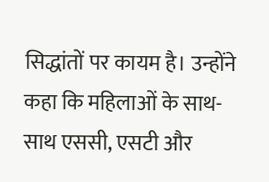सिद्धांतों पर कायम है। उन्होंने कहा कि महिलाओं के साथ-साथ एससी, एसटी और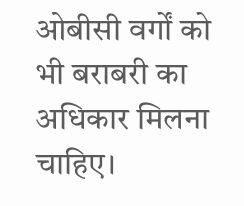ओबीसी वर्गों को भी बराबरी का अधिकार मिलना चाहिए।